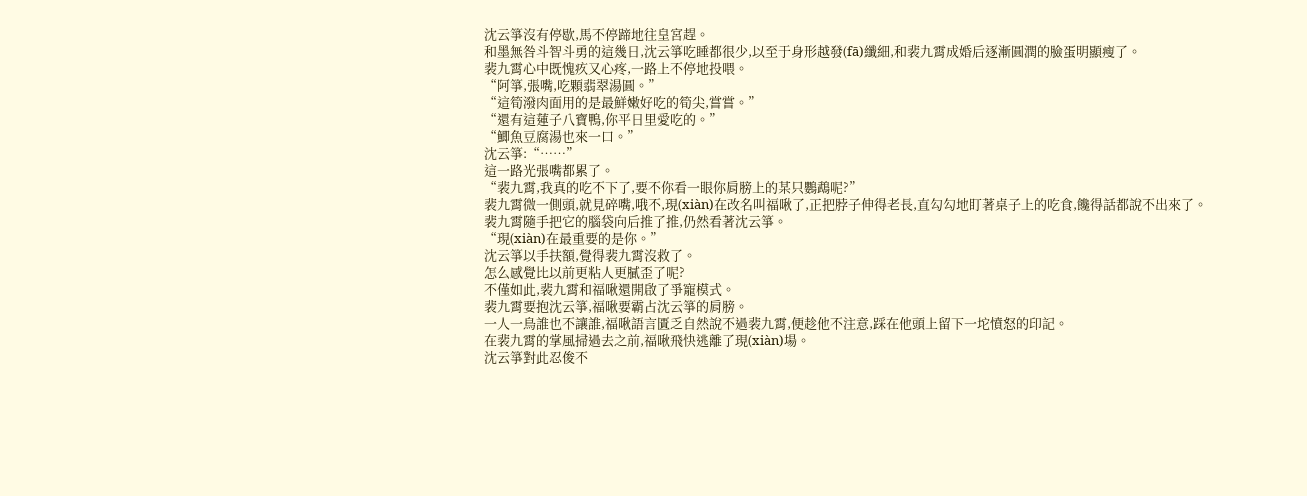沈云箏沒有停歇,馬不停蹄地往皇宮趕。
和墨無咎斗智斗勇的這幾日,沈云箏吃睡都很少,以至于身形越發(fā)纖細,和裴九霄成婚后逐漸圓潤的臉蛋明顯瘦了。
裴九霄心中既愧疚又心疼,一路上不停地投喂。
“阿箏,張嘴,吃顆翡翠湯圓。”
“這筍潑肉面用的是最鮮嫩好吃的筍尖,嘗嘗。”
“還有這蓮子八寶鴨,你平日里愛吃的。”
“鯽魚豆腐湯也來一口。”
沈云箏:“……”
這一路光張嘴都累了。
“裴九霄,我真的吃不下了,要不你看一眼你肩膀上的某只鸚鵡呢?”
裴九霄微一側頭,就見碎嘴,哦不,現(xiàn)在改名叫福啾了,正把脖子伸得老長,直勾勾地盯著桌子上的吃食,饞得話都說不出來了。
裴九霄隨手把它的腦袋向后推了推,仍然看著沈云箏。
“現(xiàn)在最重要的是你。”
沈云箏以手扶額,覺得裴九霄沒救了。
怎么感覺比以前更粘人更膩歪了呢?
不僅如此,裴九霄和福啾還開啟了爭寵模式。
裴九霄要抱沈云箏,福啾要霸占沈云箏的肩膀。
一人一鳥誰也不讓誰,福啾語言匱乏自然說不過裴九霄,便趁他不注意,踩在他頭上留下一坨憤怒的印記。
在裴九霄的掌風掃過去之前,福啾飛快逃離了現(xiàn)場。
沈云箏對此忍俊不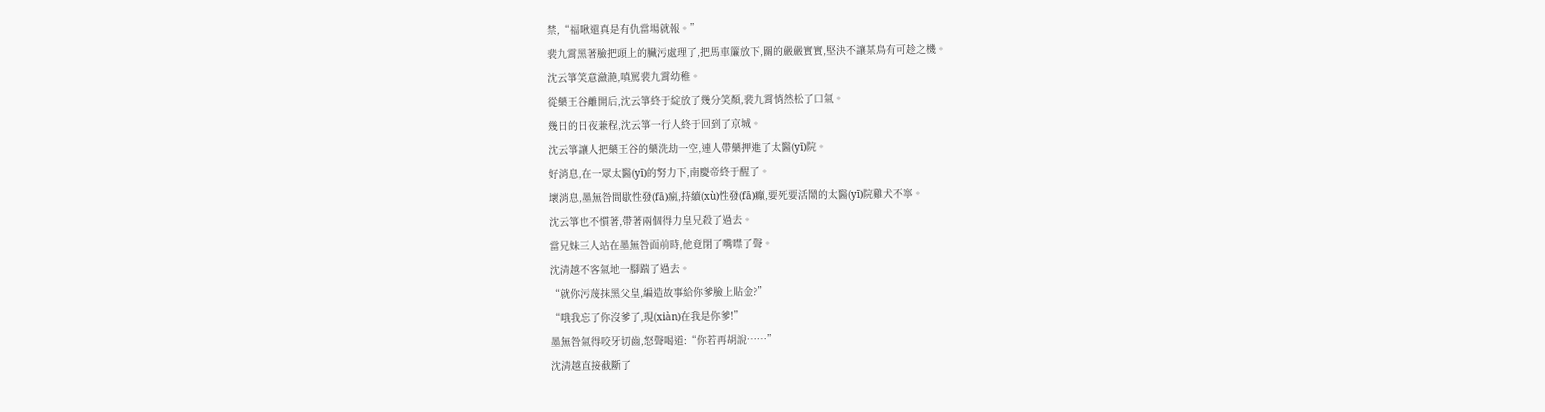禁,“福啾還真是有仇當場就報。”
裴九霄黑著臉把頭上的臟污處理了,把馬車簾放下,關的嚴嚴實實,堅決不讓某鳥有可趁之機。
沈云箏笑意瀲滟,嗔罵裴九霄幼稚。
從藥王谷離開后,沈云箏終于綻放了幾分笑顏,裴九霄悄然松了口氣。
幾日的日夜兼程,沈云箏一行人終于回到了京城。
沈云箏讓人把藥王谷的藥洗劫一空,連人帶藥押進了太醫(yī)院。
好消息,在一眾太醫(yī)的努力下,南慶帝終于醒了。
壞消息,墨無咎間歇性發(fā)瘋,持續(xù)性發(fā)癲,要死要活鬧的太醫(yī)院雞犬不寧。
沈云箏也不慣著,帶著兩個得力皇兄殺了過去。
當兄妹三人站在墨無咎面前時,他竟閉了嘴噤了聲。
沈清越不客氣地一腳踹了過去。
“就你污蔑抹黑父皇,編造故事給你爹臉上貼金?”
“哦我忘了你沒爹了,現(xiàn)在我是你爹!”
墨無咎氣得咬牙切齒,怒聲喝道:“你若再胡說……”
沈清越直接截斷了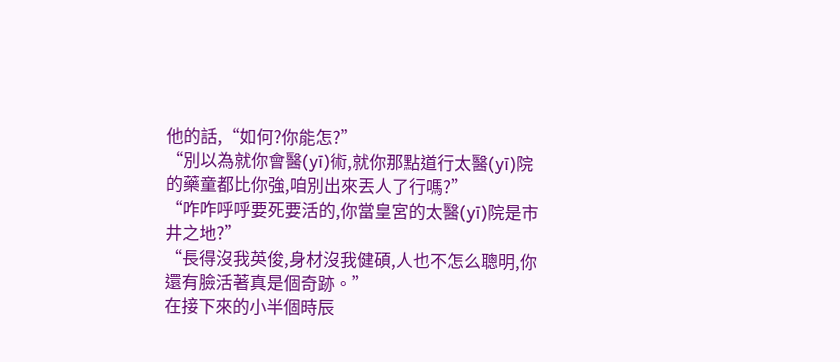他的話,“如何?你能怎?”
“別以為就你會醫(yī)術,就你那點道行太醫(yī)院的藥童都比你強,咱別出來丟人了行嗎?”
“咋咋呼呼要死要活的,你當皇宮的太醫(yī)院是市井之地?”
“長得沒我英俊,身材沒我健碩,人也不怎么聰明,你還有臉活著真是個奇跡。”
在接下來的小半個時辰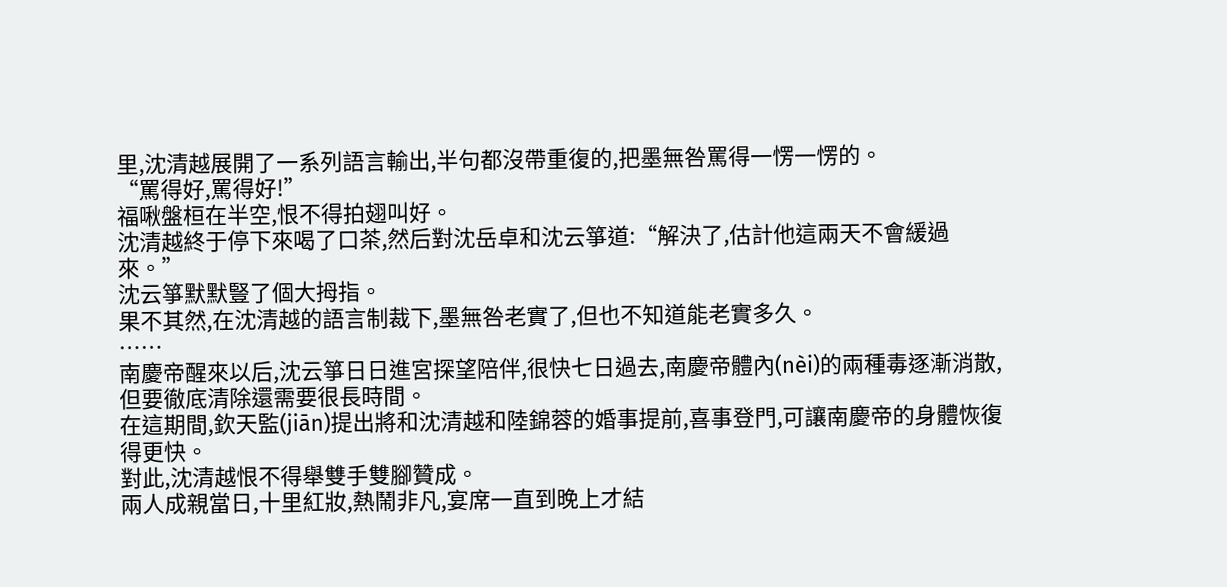里,沈清越展開了一系列語言輸出,半句都沒帶重復的,把墨無咎罵得一愣一愣的。
“罵得好,罵得好!”
福啾盤桓在半空,恨不得拍翅叫好。
沈清越終于停下來喝了口茶,然后對沈岳卓和沈云箏道:“解決了,估計他這兩天不會緩過來。”
沈云箏默默豎了個大拇指。
果不其然,在沈清越的語言制裁下,墨無咎老實了,但也不知道能老實多久。
……
南慶帝醒來以后,沈云箏日日進宮探望陪伴,很快七日過去,南慶帝體內(nèi)的兩種毒逐漸消散,但要徹底清除還需要很長時間。
在這期間,欽天監(jiān)提出將和沈清越和陸錦蓉的婚事提前,喜事登門,可讓南慶帝的身體恢復得更快。
對此,沈清越恨不得舉雙手雙腳贊成。
兩人成親當日,十里紅妝,熱鬧非凡,宴席一直到晚上才結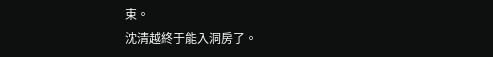束。
沈清越終于能入洞房了。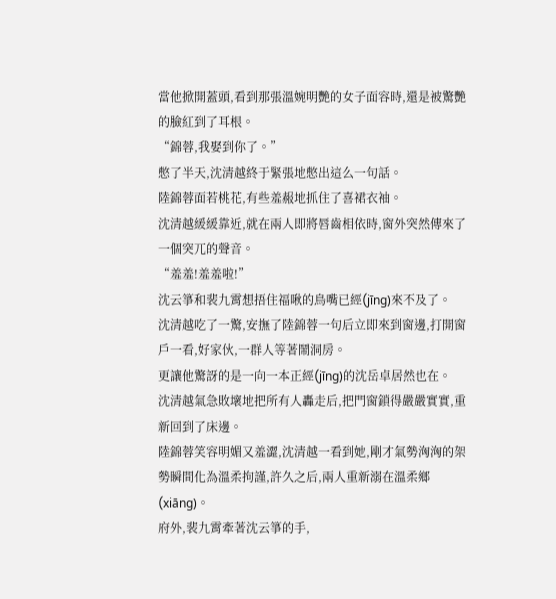當他掀開蓋頭,看到那張溫婉明艷的女子面容時,還是被驚艷的臉紅到了耳根。
“錦蓉,我娶到你了。”
憋了半天,沈清越終于緊張地憋出這么一句話。
陸錦蓉面若桃花,有些羞赧地抓住了喜裙衣袖。
沈清越緩緩靠近,就在兩人即將唇齒相依時,窗外突然傳來了一個突兀的聲音。
“羞羞!羞羞啦!”
沈云箏和裴九霄想捂住福啾的鳥嘴已經(jīng)來不及了。
沈清越吃了一驚,安撫了陸錦蓉一句后立即來到窗邊,打開窗戶一看,好家伙,一群人等著鬧洞房。
更讓他驚訝的是一向一本正經(jīng)的沈岳卓居然也在。
沈清越氣急敗壞地把所有人轟走后,把門窗鎖得嚴嚴實實,重新回到了床邊。
陸錦蓉笑容明媚又羞澀,沈清越一看到她,剛才氣勢洶洶的架勢瞬間化為溫柔拘謹,許久之后,兩人重新溺在溫柔鄉(xiāng)。
府外,裴九霄牽著沈云箏的手,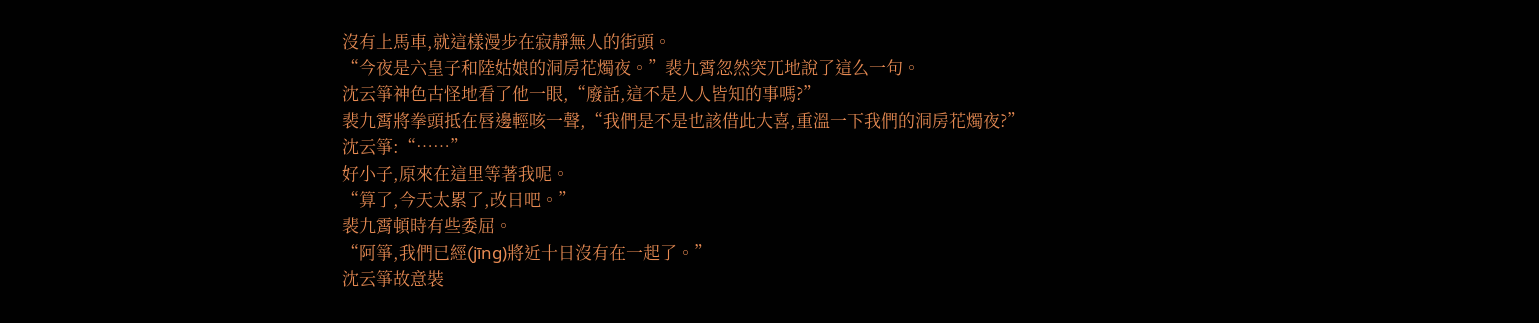沒有上馬車,就這樣漫步在寂靜無人的街頭。
“今夜是六皇子和陸姑娘的洞房花燭夜。”裴九霄忽然突兀地說了這么一句。
沈云箏神色古怪地看了他一眼,“廢話,這不是人人皆知的事嗎?”
裴九霄將拳頭抵在唇邊輕咳一聲,“我們是不是也該借此大喜,重溫一下我們的洞房花燭夜?”
沈云箏:“……”
好小子,原來在這里等著我呢。
“算了,今天太累了,改日吧。”
裴九霄頓時有些委屈。
“阿箏,我們已經(jīng)將近十日沒有在一起了。”
沈云箏故意裝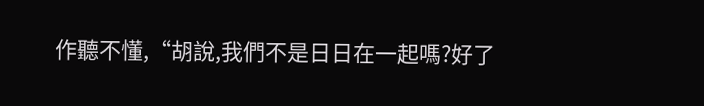作聽不懂,“胡說,我們不是日日在一起嗎?好了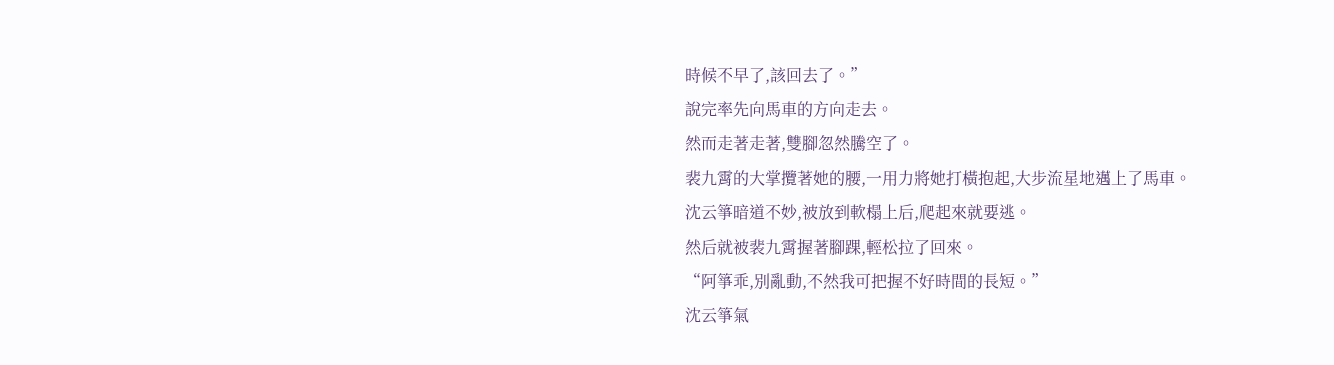時候不早了,該回去了。”
說完率先向馬車的方向走去。
然而走著走著,雙腳忽然騰空了。
裴九霄的大掌攬著她的腰,一用力將她打橫抱起,大步流星地邁上了馬車。
沈云箏暗道不妙,被放到軟榻上后,爬起來就要逃。
然后就被裴九霄握著腳踝,輕松拉了回來。
“阿箏乖,別亂動,不然我可把握不好時間的長短。”
沈云箏氣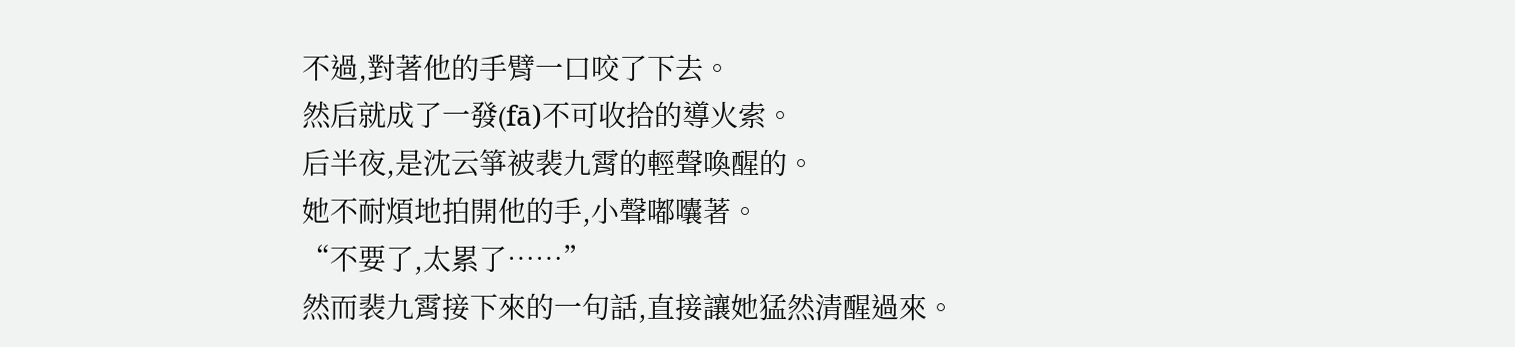不過,對著他的手臂一口咬了下去。
然后就成了一發(fā)不可收拾的導火索。
后半夜,是沈云箏被裴九霄的輕聲喚醒的。
她不耐煩地拍開他的手,小聲嘟囔著。
“不要了,太累了……”
然而裴九霄接下來的一句話,直接讓她猛然清醒過來。